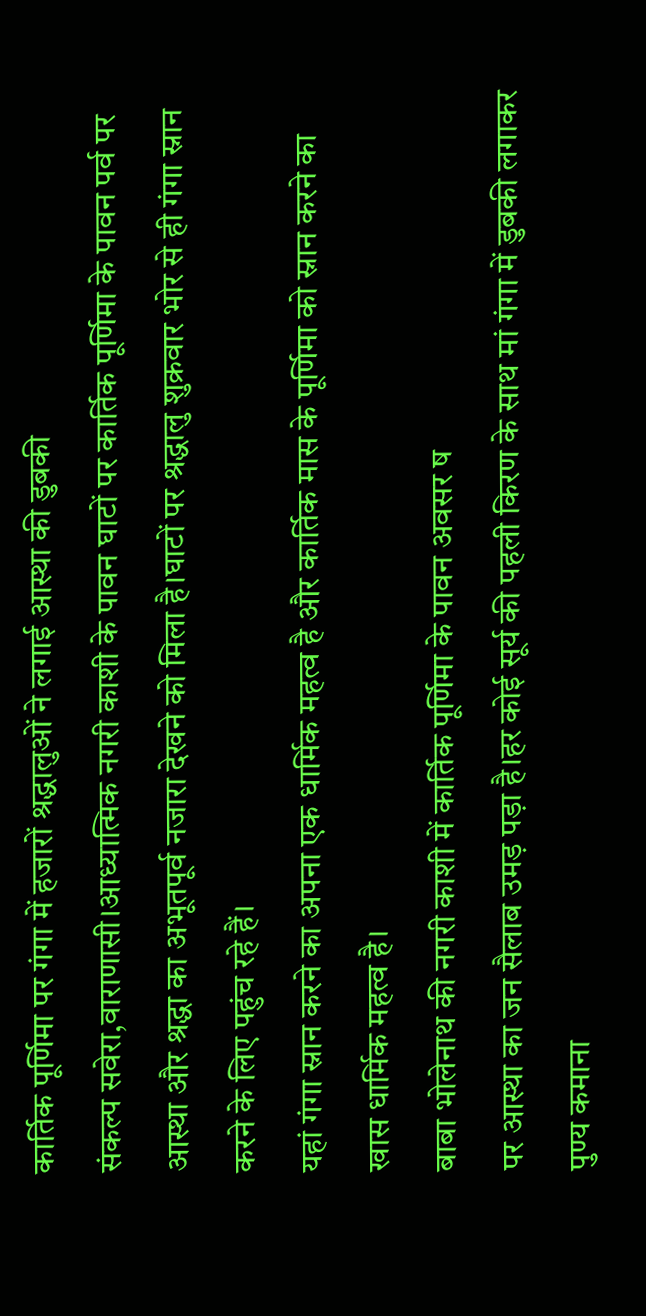कार्तिक पूर्णिमा पर गंगा में हजारों श्रद्धालुओं ने लगाई आस्था की डुबकी
संकल्प सवेरा,वाराणासी।आध्यात्मिक नगरी काशी के पावन घाटों पर कार्तिक पूर्णिमा के पावन पर्व पर आस्था और श्रद्धा का अभूतपूर्व नजारा देखने को मिला है।घाटों पर श्रद्धालु शुक्रवार भोर से ही गंगा स्नान करने के लिए पहुंच रहे हैं।
यहां गंगा स्नान करने का अपना एक धार्मिक महत्व है और कार्तिक मास के पूर्णिमा को स्नान करने का खास धार्मिक महत्व है।
बाबा भोलेनाथ की नगरी काशी में कार्तिक पूर्णिमा के पावन अवसर ष
पर आस्था का जन सैलाब उमड़ पड़ा है।हर कोई सूर्य की पहली किरण के साथ मां गंगा में डुबकी लगाकर पुण्य कमाना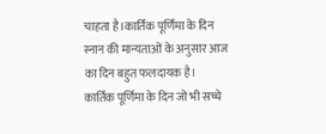चाहता है।कार्तिक पूर्णिमा के दिन स्नान की मान्यताओं के अनुसार आज का दिन बहुत फलदायक है।
कार्तिक पूर्णिमा के दिन जो भी सच्चे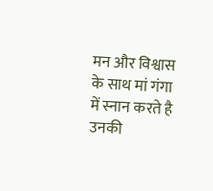मन और विश्वास के साथ मां गंगा में स्नान करते है उनकी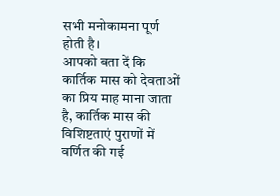सभी मनोकामना पूर्ण होती है।
आपको बता दें कि कार्तिक मास को देवताओं का प्रिय माह माना जाता है, कार्तिक मास की विशिष्टताएं पुराणों में वर्णित की गई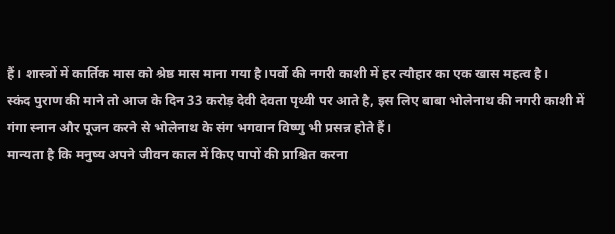हैं। शास्त्रों में कार्तिक मास को श्रेष्ठ मास माना गया है।पर्वो की नगरी काशी में हर त्यौहार का एक खास महत्व है।
स्कंद पुराण की माने तो आज के दिन 33 करोड़ देवी देवता पृथ्वी पर आते है, इस लिए बाबा भोलेनाथ की नगरी काशी में गंगा स्नान और पूजन करने से भोलेनाथ के संग भगवान विष्णु भी प्रसन्न होते हैं।
मान्यता है कि मनुष्य अपने जीवन काल में किए पापों की प्राश्चित करना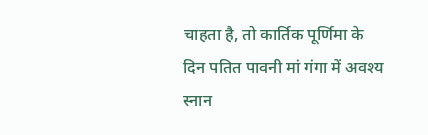चाहता है, तो कार्तिक पूर्णिमा के दिन पतित पावनी मां गंगा में अवश्य स्नान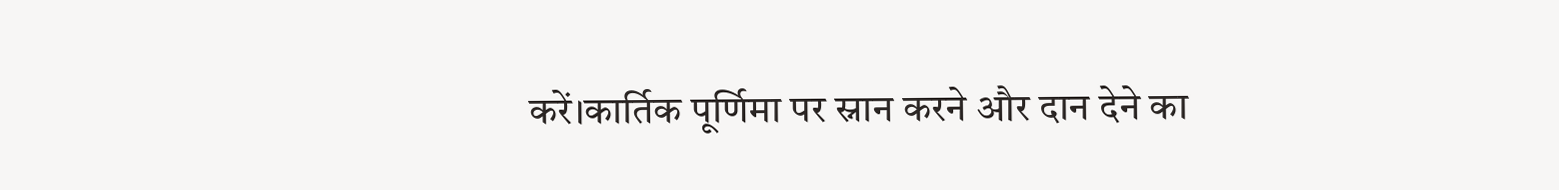करें।कार्तिक पूर्णिमा पर स्नान करने और दान देने का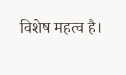विशेष महत्व है।